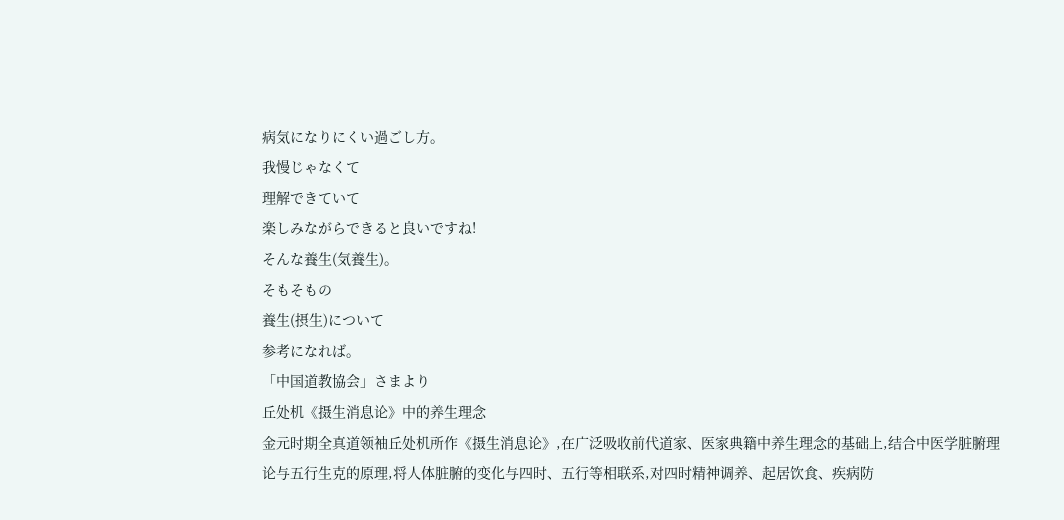病気になりにくい過ごし方。
我慢じゃなくて
理解できていて
楽しみながらできると良いですね!
そんな養生(気養生)。
そもそもの
養生(摂生)について
参考になれば。
「中国道教協会」さまより
丘处机《摄生消息论》中的养生理念
金元时期全真道领袖丘处机所作《摄生消息论》,在广泛吸收前代道家、医家典籍中养生理念的基础上,结合中医学脏腑理论与五行生克的原理,将人体脏腑的变化与四时、五行等相联系,对四时精神调养、起居饮食、疾病防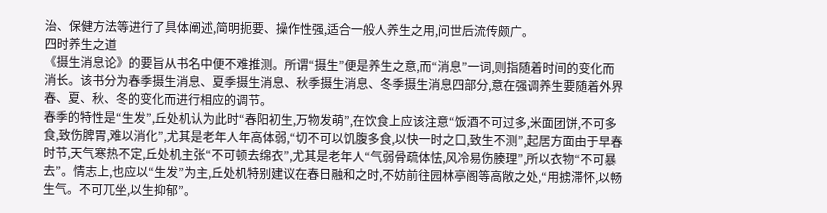治、保健方法等进行了具体阐述,简明扼要、操作性强,适合一般人养生之用,问世后流传颇广。
四时养生之道
《摄生消息论》的要旨从书名中便不难推测。所谓“摄生”便是养生之意,而“消息”一词,则指随着时间的变化而消长。该书分为春季摄生消息、夏季摄生消息、秋季摄生消息、冬季摄生消息四部分,意在强调养生要随着外界春、夏、秋、冬的变化而进行相应的调节。
春季的特性是“生发”,丘处机认为此时“春阳初生,万物发萌”,在饮食上应该注意“饭酒不可过多,米面团饼,不可多食,致伤脾胃,难以消化”,尤其是老年人年高体弱,“切不可以饥腹多食,以快一时之口,致生不测”,起居方面由于早春时节,天气寒热不定,丘处机主张“不可顿去绵衣”,尤其是老年人“气弱骨疏体怯,风冷易伤腠理”,所以衣物“不可暴去”。情志上,也应以“生发”为主,丘处机特别建议在春日融和之时,不妨前往园林亭阁等高敞之处,“用掳滞怀,以畅生气。不可兀坐,以生抑郁”。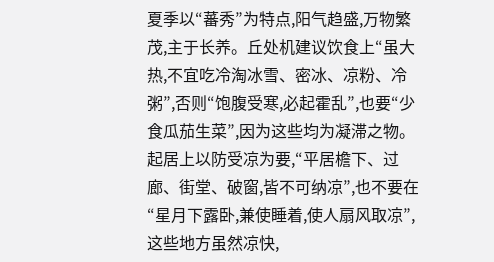夏季以“蕃秀”为特点,阳气趋盛,万物繁茂,主于长养。丘处机建议饮食上“虽大热,不宜吃冷淘冰雪、密冰、凉粉、冷粥”,否则“饱腹受寒,必起霍乱”,也要“少食瓜茄生菜”,因为这些均为凝滞之物。起居上以防受凉为要,“平居檐下、过廊、街堂、破窗,皆不可纳凉”,也不要在“星月下露卧,兼使睡着,使人扇风取凉”,这些地方虽然凉快,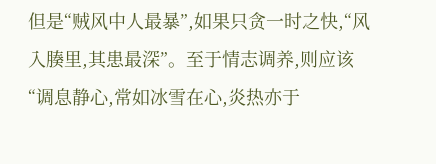但是“贼风中人最暴”,如果只贪一时之快,“风入腠里,其患最深”。至于情志调养,则应该“调息静心,常如冰雪在心,炎热亦于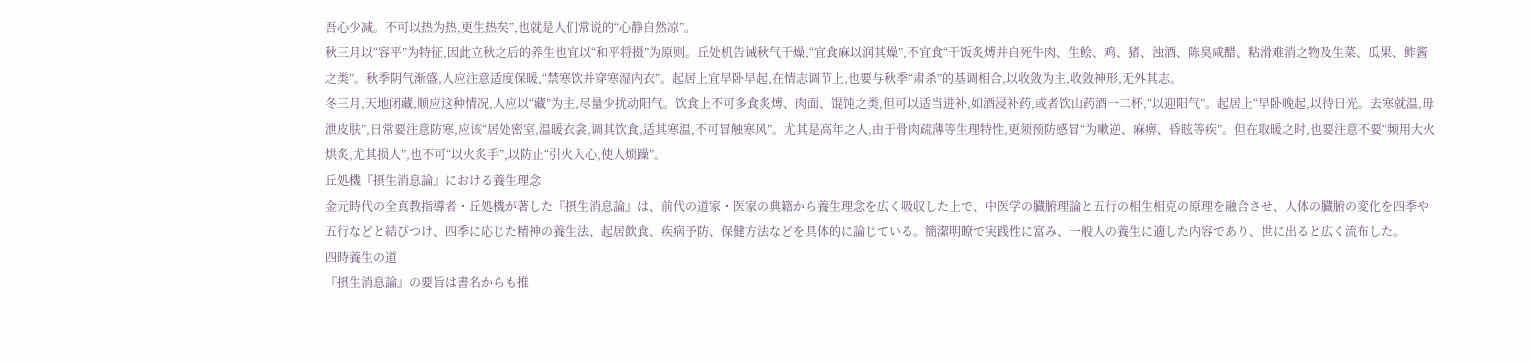吾心少减。不可以热为热,更生热矣”,也就是人们常说的“心静自然凉”。
秋三月以“容平”为特征,因此立秋之后的养生也宜以“和平将摄”为原则。丘处机告诫秋气干燥,“宜食麻以润其燥”,不宜食“干饭炙煿并自死牛肉、生鲙、鸡、猪、浊酒、陈臭咸醋、粘滑难消之物及生菜、瓜果、鲊酱之类”。秋季阴气渐盛,人应注意适度保暖,“禁寒饮并穿寒湿内衣”。起居上宜早卧早起,在情志调节上,也要与秋季“肃杀”的基调相合,以收敛为主,收敛神形,无外其志。
冬三月,天地闭藏,顺应这种情况,人应以“藏”为主,尽量少扰动阳气。饮食上不可多食炙煿、肉面、馄饨之类,但可以适当进补,如酒浸补药,或者饮山药酒一二杯,“以迎阳气”。起居上“早卧晚起,以待日光。去寒就温,毋泄皮肤”,日常要注意防寒,应该“居处密室,温暖衣衾,调其饮食,适其寒温,不可冒触寒风”。尤其是高年之人,由于骨肉疏薄等生理特性,更须预防感冒“为嗽逆、麻痹、昏眩等疾”。但在取暖之时,也要注意不要“频用大火烘炙,尤其损人”,也不可“以火炙手”,以防止“引火入心,使人烦躁”。
丘処機『摂生消息論』における養生理念
金元時代の全真教指導者・丘処機が著した『摂生消息論』は、前代の道家・医家の典籍から養生理念を広く吸収した上で、中医学の臓腑理論と五行の相生相克の原理を融合させ、人体の臓腑の変化を四季や五行などと結びつけ、四季に応じた精神の養生法、起居飲食、疾病予防、保健方法などを具体的に論じている。簡潔明瞭で実践性に富み、一般人の養生に適した内容であり、世に出ると広く流布した。
四時養生の道
『摂生消息論』の要旨は書名からも推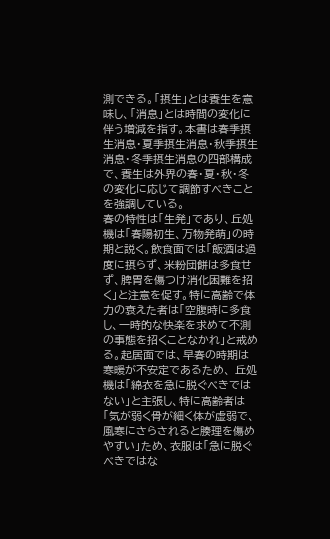測できる。「摂生」とは養生を意味し、「消息」とは時間の変化に伴う増減を指す。本書は春季摂生消息・夏季摂生消息・秋季摂生消息・冬季摂生消息の四部構成で、養生は外界の春・夏・秋・冬の変化に応じて調節すべきことを強調している。
春の特性は「生発」であり、丘処機は「春陽初生、万物発萌」の時期と説く。飲食面では「飯酒は過度に摂らず、米粉団餅は多食せず、脾胃を傷つけ消化困難を招く」と注意を促す。特に高齢で体力の衰えた者は「空腹時に多食し、一時的な快楽を求めて不測の事態を招くことなかれ」と戒める。起居面では、早春の時期は寒暖が不安定であるため、 丘処機は「綿衣を急に脱ぐべきではない」と主張し、特に高齢者は「気が弱く骨が細く体が虚弱で、風寒にさらされると腠理を傷めやすい」ため、衣服は「急に脱ぐべきではな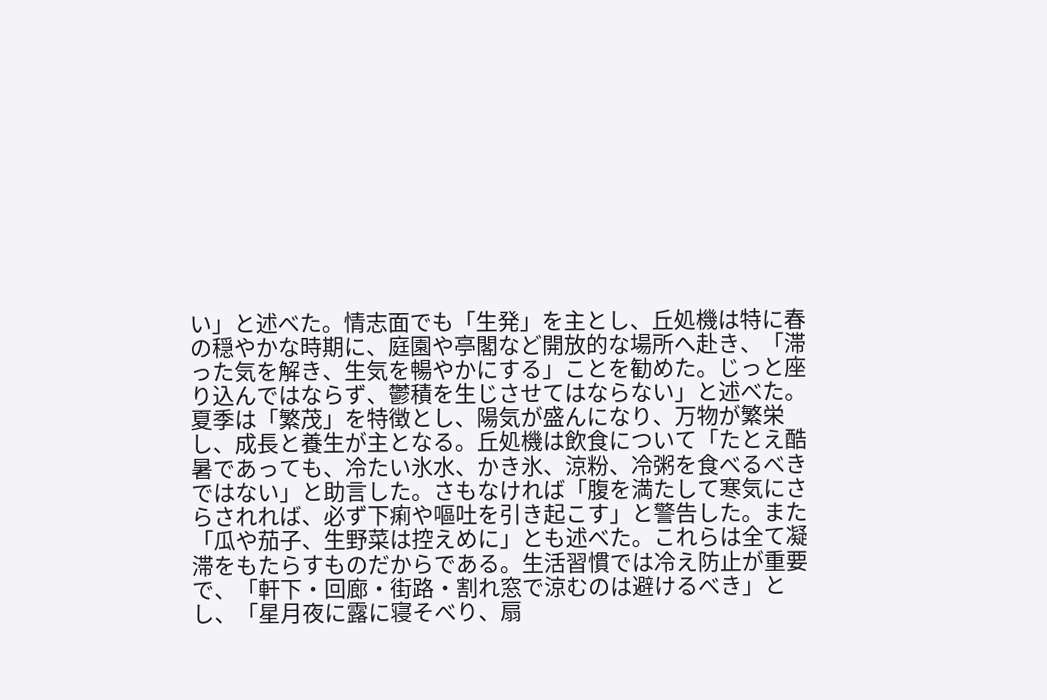い」と述べた。情志面でも「生発」を主とし、丘処機は特に春の穏やかな時期に、庭園や亭閣など開放的な場所へ赴き、「滞った気を解き、生気を暢やかにする」ことを勧めた。じっと座り込んではならず、鬱積を生じさせてはならない」と述べた。
夏季は「繁茂」を特徴とし、陽気が盛んになり、万物が繁栄し、成長と養生が主となる。丘処機は飲食について「たとえ酷暑であっても、冷たい氷水、かき氷、涼粉、冷粥を食べるべきではない」と助言した。さもなければ「腹を満たして寒気にさらされれば、必ず下痢や嘔吐を引き起こす」と警告した。また「瓜や茄子、生野菜は控えめに」とも述べた。これらは全て凝滞をもたらすものだからである。生活習慣では冷え防止が重要で、「軒下・回廊・街路・割れ窓で涼むのは避けるべき」とし、「星月夜に露に寝そべり、扇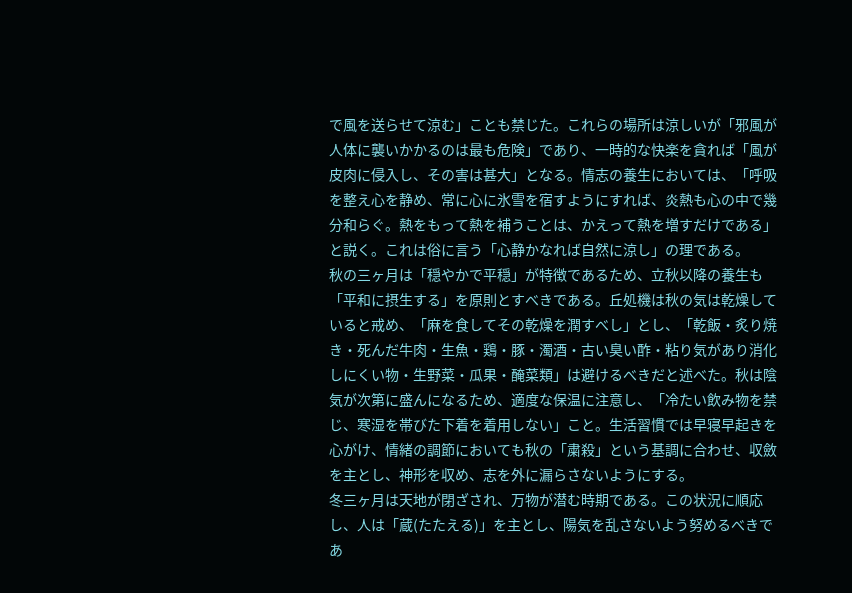で風を送らせて涼む」ことも禁じた。これらの場所は涼しいが「邪風が人体に襲いかかるのは最も危険」であり、一時的な快楽を貪れば「風が皮肉に侵入し、その害は甚大」となる。情志の養生においては、「呼吸を整え心を静め、常に心に氷雪を宿すようにすれば、炎熱も心の中で幾分和らぐ。熱をもって熱を補うことは、かえって熱を増すだけである」と説く。これは俗に言う「心静かなれば自然に涼し」の理である。
秋の三ヶ月は「穏やかで平穏」が特徴であるため、立秋以降の養生も「平和に摂生する」を原則とすべきである。丘処機は秋の気は乾燥していると戒め、「麻を食してその乾燥を潤すべし」とし、「乾飯・炙り焼き・死んだ牛肉・生魚・鶏・豚・濁酒・古い臭い酢・粘り気があり消化しにくい物・生野菜・瓜果・醃菜類」は避けるべきだと述べた。秋は陰気が次第に盛んになるため、適度な保温に注意し、「冷たい飲み物を禁じ、寒湿を帯びた下着を着用しない」こと。生活習慣では早寝早起きを心がけ、情緒の調節においても秋の「粛殺」という基調に合わせ、収斂を主とし、神形を収め、志を外に漏らさないようにする。
冬三ヶ月は天地が閉ざされ、万物が潜む時期である。この状況に順応し、人は「蔵(たたえる)」を主とし、陽気を乱さないよう努めるべきであ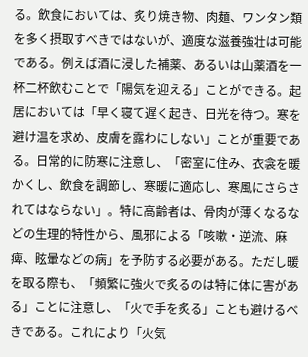る。飲食においては、炙り焼き物、肉麺、ワンタン類を多く摂取すべきではないが、適度な滋養強壮は可能である。例えば酒に浸した補薬、あるいは山薬酒を一杯二杯飲むことで「陽気を迎える」ことができる。起居においては「早く寝て遅く起き、日光を待つ。寒を避け温を求め、皮膚を露わにしない」ことが重要である。日常的に防寒に注意し、「密室に住み、衣衾を暖かくし、飲食を調節し、寒暖に適応し、寒風にさらされてはならない」。特に高齢者は、骨肉が薄くなるなどの生理的特性から、風邪による「咳嗽・逆流、麻痺、眩暈などの病」を予防する必要がある。ただし暖を取る際も、「頻繁に強火で炙るのは特に体に害がある」ことに注意し、「火で手を炙る」ことも避けるべきである。これにより「火気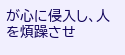が心に侵入し、人を煩躁させ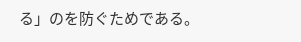る」のを防ぐためである。